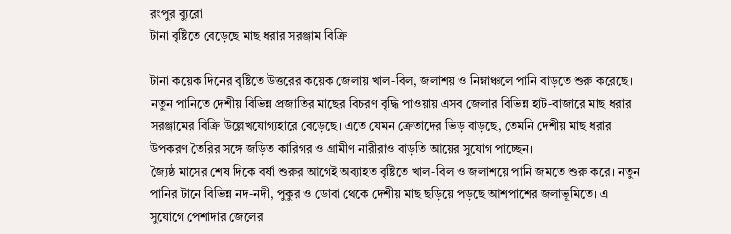রংপুর ব্যুরো
টানা বৃষ্টিতে বেড়েছে মাছ ধরার সরঞ্জাম বিক্রি

টানা কয়েক দিনের বৃষ্টিতে উত্তরের কয়েক জেলায় খাল-বিল, জলাশয় ও নিম্নাঞ্চলে পানি বাড়তে শুরু করেছে। নতুন পানিতে দেশীয় বিভিন্ন প্রজাতির মাছের বিচরণ বৃদ্ধি পাওয়ায় এসব জেলার বিভিন্ন হাট-বাজারে মাছ ধরার সরঞ্জামের বিক্রি উল্লেখযোগ্যহারে বেড়েছে। এতে যেমন ক্রেতাদের ভিড় বাড়ছে, তেমনি দেশীয় মাছ ধরার উপকরণ তৈরির সঙ্গে জড়িত কারিগর ও গ্রামীণ নারীরাও বাড়তি আয়ের সুযোগ পাচ্ছেন।
জ্যৈষ্ঠ মাসের শেষ দিকে বর্ষা শুরুর আগেই অব্যাহত বৃষ্টিতে খাল-বিল ও জলাশয়ে পানি জমতে শুরু করে। নতুন পানির টানে বিভিন্ন নদ-নদী, পুকুর ও ডোবা থেকে দেশীয় মাছ ছড়িয়ে পড়ছে আশপাশের জলাভূমিতে। এ সুযোগে পেশাদার জেলের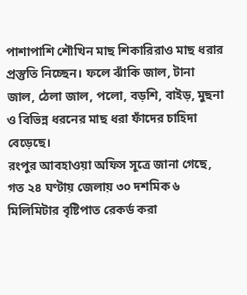পাশাপাশি শৌখিন মাছ শিকারিরাও মাছ ধরার প্রস্তুতি নিচ্ছেন। ফলে ঝাঁকি জাল, টানা জাল, ঠেলা জাল, পলো, বড়শি, বাইড়, মুছনা ও বিভিন্ন ধরনের মাছ ধরা ফাঁদের চাহিদা বেড়েছে।
রংপুর আবহাওয়া অফিস সূত্রে জানা গেছে, গত ২৪ ঘণ্টায় জেলায় ৩০ দশমিক ৬ মিলিমিটার বৃষ্টিপাত রেকর্ড করা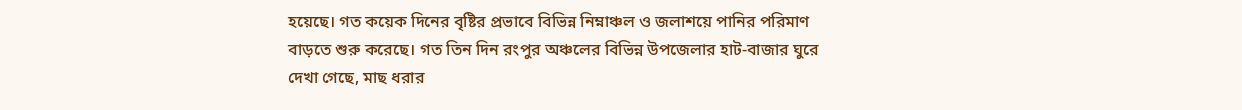হয়েছে। গত কয়েক দিনের বৃষ্টির প্রভাবে বিভিন্ন নিম্নাঞ্চল ও জলাশয়ে পানির পরিমাণ বাড়তে শুরু করেছে। গত তিন দিন রংপুর অঞ্চলের বিভিন্ন উপজেলার হাট-বাজার ঘুরে দেখা গেছে, মাছ ধরার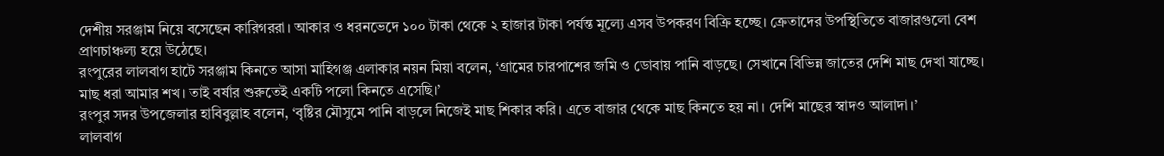দেশীয় সরঞ্জাম নিয়ে বসেছেন কারিগররা। আকার ও ধরনভেদে ১০০ টাকা থেকে ২ হাজার টাকা পর্যন্ত মূল্যে এসব উপকরণ বিক্রি হচ্ছে। ক্রেতাদের উপস্থিতিতে বাজারগুলো বেশ প্রাণচাঞ্চল্য হয়ে উঠেছে।
রংপুরের লালবাগ হাটে সরঞ্জাম কিনতে আসা মাহিগঞ্জ এলাকার নয়ন মিয়া বলেন, ‘গ্রামের চারপাশের জমি ও ডোবায় পানি বাড়ছে। সেখানে বিভিন্ন জাতের দেশি মাছ দেখা যাচ্ছে। মাছ ধরা আমার শখ। তাই বর্ষার শুরুতেই একটি পলো কিনতে এসেছি।’
রংপুর সদর উপজেলার হাবিবুল্লাহ বলেন, ‘বৃষ্টির মৌসুমে পানি বাড়লে নিজেই মাছ শিকার করি। এতে বাজার থেকে মাছ কিনতে হয় না। দেশি মাছের স্বাদও আলাদা।’
লালবাগ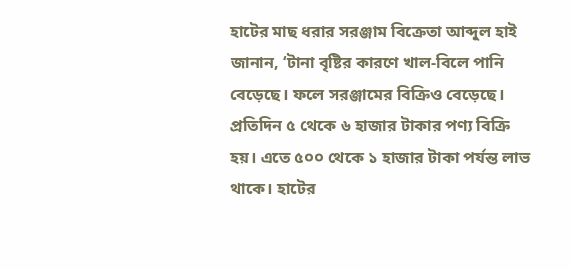হাটের মাছ ধরার সরঞ্জাম বিক্রেতা আব্দুল হাই জানান, ‘টানা বৃষ্টির কারণে খাল-বিলে পানি বেড়েছে। ফলে সরঞ্জামের বিক্রিও বেড়েছে। প্রতিদিন ৫ থেকে ৬ হাজার টাকার পণ্য বিক্রি হয়। এতে ৫০০ থেকে ১ হাজার টাকা পর্যন্ত লাভ থাকে। হাটের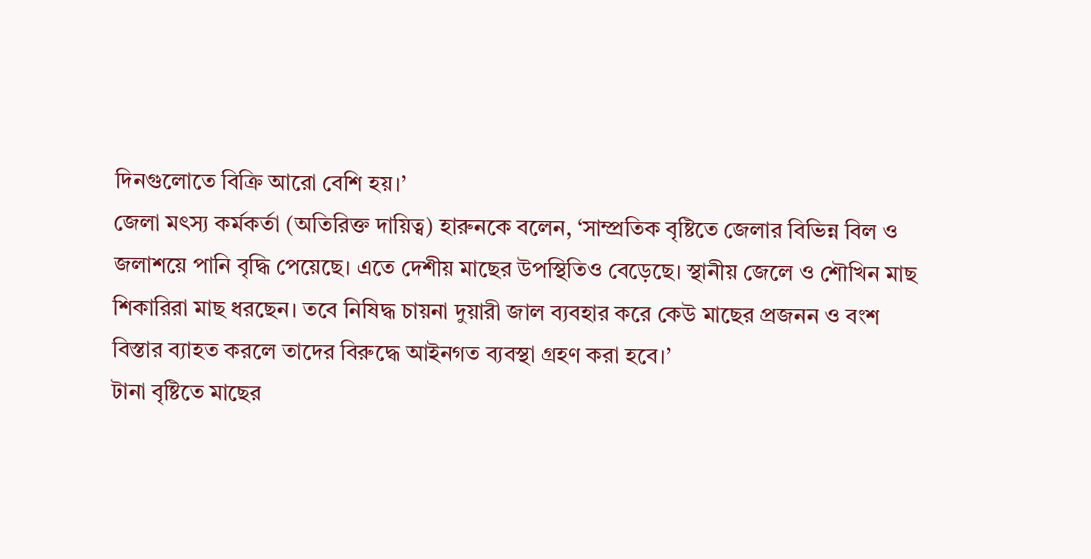দিনগুলোতে বিক্রি আরো বেশি হয়।’
জেলা মৎস্য কর্মকর্তা (অতিরিক্ত দায়িত্ব) হারুনকে বলেন, ‘সাম্প্রতিক বৃষ্টিতে জেলার বিভিন্ন বিল ও জলাশয়ে পানি বৃদ্ধি পেয়েছে। এতে দেশীয় মাছের উপস্থিতিও বেড়েছে। স্থানীয় জেলে ও শৌখিন মাছ শিকারিরা মাছ ধরছেন। তবে নিষিদ্ধ চায়না দুয়ারী জাল ব্যবহার করে কেউ মাছের প্রজনন ও বংশ বিস্তার ব্যাহত করলে তাদের বিরুদ্ধে আইনগত ব্যবস্থা গ্রহণ করা হবে।’
টানা বৃষ্টিতে মাছের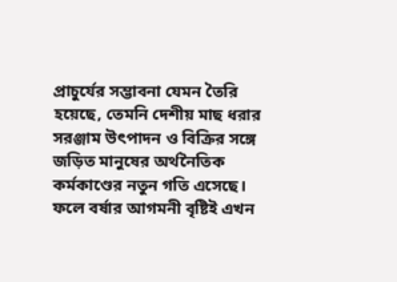প্রাচুর্যের সম্ভাবনা যেমন তৈরি হয়েছে, তেমনি দেশীয় মাছ ধরার সরঞ্জাম উৎপাদন ও বিক্রির সঙ্গে জড়িত মানুষের অর্থনৈতিক কর্মকাণ্ডের নতুন গতি এসেছে। ফলে বর্ষার আগমনী বৃষ্টিই এখন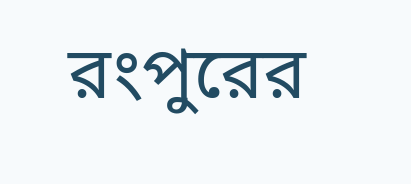রংপুরের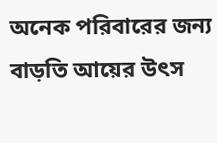অনেক পরিবারের জন্য বাড়তি আয়ের উৎস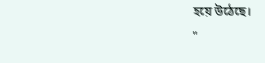হয়ে উঠেছে।
"